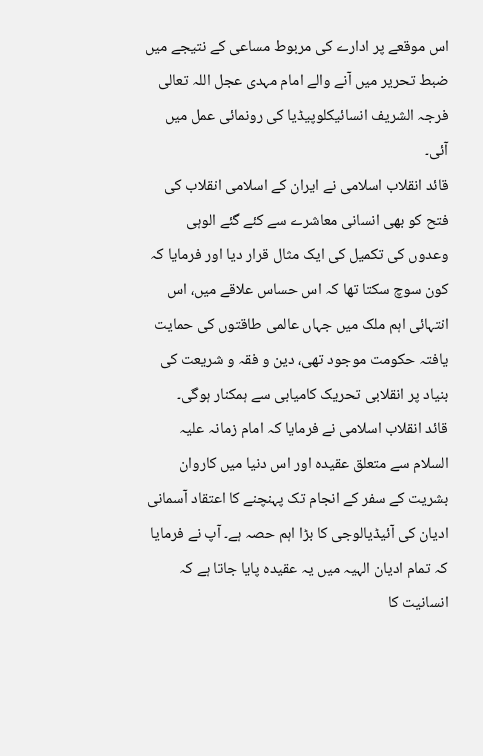اس موقعے پر ادارے کی مربوط مساعی کے نتیجے میں ضبط تحریر میں آنے والے امام مہدی عجل اللہ تعالی فرجہ الشریف انسائیکلوپیڈیا کی رونمائی عمل میں آئی۔
قائد انقلاب اسلامی نے ایران کے اسلامی انقلاب کی فتح کو بھی انسانی معاشرے سے کئے گئے الوہی وعدوں کی تکمیل کی ایک مثال قرار دیا اور فرمایا کہ کون سوچ سکتا تھا کہ اس حساس علاقے میں، اس انتہائی اہم ملک میں جہاں عالمی طاقتوں کی حمایت یافتہ حکومت موجود تھی، دین و فقہ و شریعت کی بنیاد پر انقلابی تحریک کامیابی سے ہمکنار ہوگی۔
قائد انقلاب اسلامی نے فرمایا کہ امام زمانہ علیہ السلام سے متعلق عقیدہ اور اس دنیا میں کاروان بشریت کے سفر کے انجام تک پہنچنے کا اعتقاد آسمانی ادیان کی آئیڈیالوجی کا بڑا اہم حصہ ہے۔ آپ نے فرمایا کہ تمام ادیان الہیہ میں یہ عقیدہ پایا جاتا ہے کہ انسانیت کا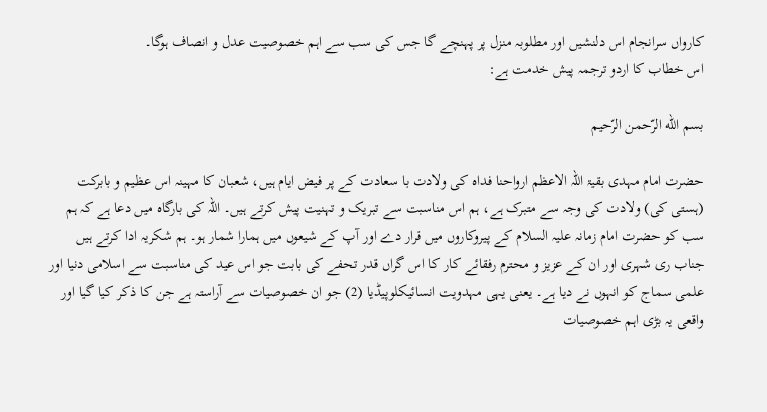کارواں سرانجام اس دلنشیں اور مطلوبہ منزل پر پہنچے گا جس کی سب سے اہم خصوصیت عدل و انصاف ہوگا۔
اس خطاب کا اردو ترجمہ پیش خدمت ہے:

بسم ‌الله ‌الرّحمن ‌الرّحیم‌

حضرت امام مہدی بقیۃ اللہ الاعظم ارواحنا فداہ کی ولادت با سعادت کے پر فیض ایام ہیں، شعبان کا مہینہ اس عظیم و بابرکت (ہستی کی) ولادت کی وجہ سے متبرک ہے، ہم اس مناسبت سے تبریک و تہنیت پیش کرتے ہیں۔ اللہ کی بارگاہ میں دعا ہے کہ ہم سب کو حضرت امام زمانہ علیہ السلام کے پیروکاروں میں قرار دے اور آپ کے شیعوں میں ہمارا شمار ہو۔ ہم شکریہ ادا کرتے ہیں جناب ری شہری اور ان کے عزیز و محترم رفقائے کار کا اس گراں قدر تحفے کی بابت جو اس عید کی مناسبت سے اسلامی دنیا اور علمی سماج کو انہوں نے دیا ہے۔ یعنی یہی مہدویت انسائیکلوپیڈیا (2) جو ان خصوصیات سے آراستہ ہے جن کا ذکر کیا گيا اور واقعی یہ بڑی اہم خصوصیات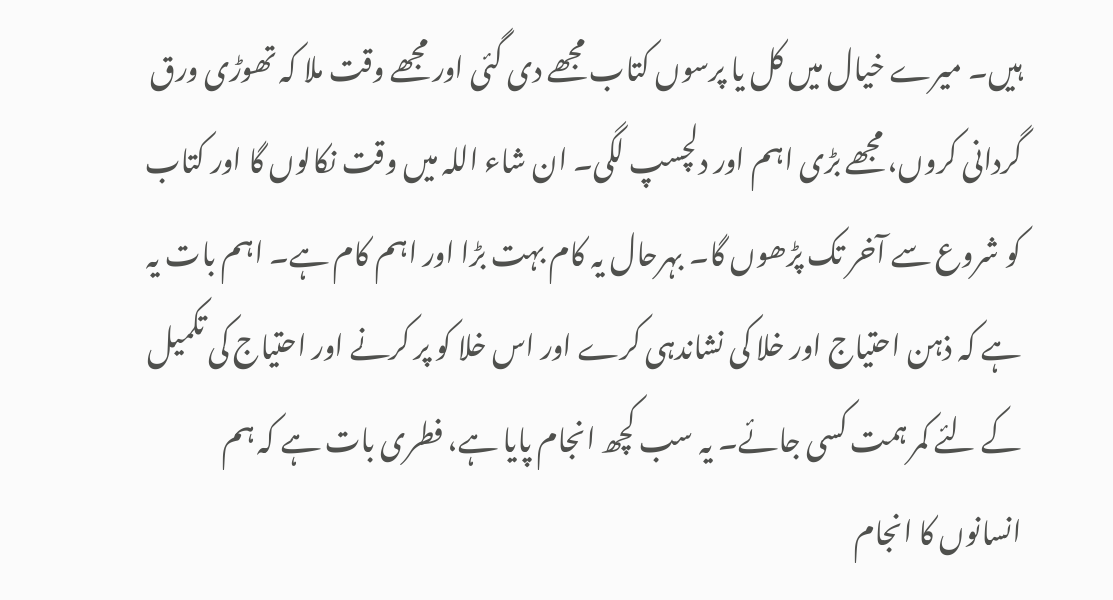ہیں۔ میرے خیال میں کل یا پرسوں کتاب مجھے دی گئی اور مجھے وقت ملا کہ تھوڑی ورق گردانی کروں، مجھے بڑی اہم اور دلچسپ لگی۔ ان شاء اللہ میں وقت نکالوں گا اور کتاب کو شروع سے آخر تک پڑھوں گا۔ بہرحال یہ کام بہت بڑا اور اہم کام ہے۔ اہم بات یہ ہے کہ ذہن احتیاج اور خلا کی نشاندہی کرے اور اس خلا کو پر کرنے اور احتیاج کی تکمیل کے لئے کمر ہمت کسی جائے۔ یہ سب کچھ انجام پایا ہے، فطری بات ہے کہ ہم انسانوں کا انجام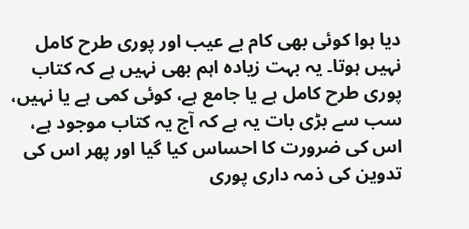دیا ہوا کوئی بھی کام بے عیب اور پوری طرح کامل نہیں ہوتا۔ یہ بہت زیادہ اہم بھی نہیں ہے کہ کتاب پوری طرح کامل ہے یا جامع ہے، کوئی کمی ہے یا نہیں، سب سے بڑی بات یہ ہے کہ آج یہ کتاب موجود ہے، اس کی ضرورت کا احساس کیا گیا اور پھر اس کی تدوین کی ذمہ داری پوری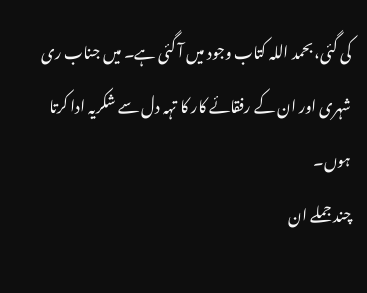کی گئی، بحمد اللہ کتاب وجود میں آ گئی ہے۔ میں جناب ری شہری اور ان کے رفقائے کار کا تہہ دل سے شکریہ ادا کرتا ہوں۔
چند جملے ان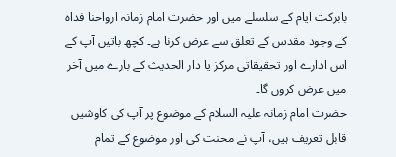بابرکت ایام کے سلسلے میں اور حضرت امام زمانہ ارواحنا فداہ کے وجود مقدس کے تعلق سے عرض کرنا ہے۔ کچھ باتیں آپ کے اس ادارے اور تحقیقاتی مرکز یا دار الحدیث کے بارے میں آخر میں عرض کروں گا۔
حضرت امام زمانہ علیہ السلام کے موضوع پر آپ کی کاوشیں قابل تعریف ہیں، آپ نے محنت کی اور موضوع کے تمام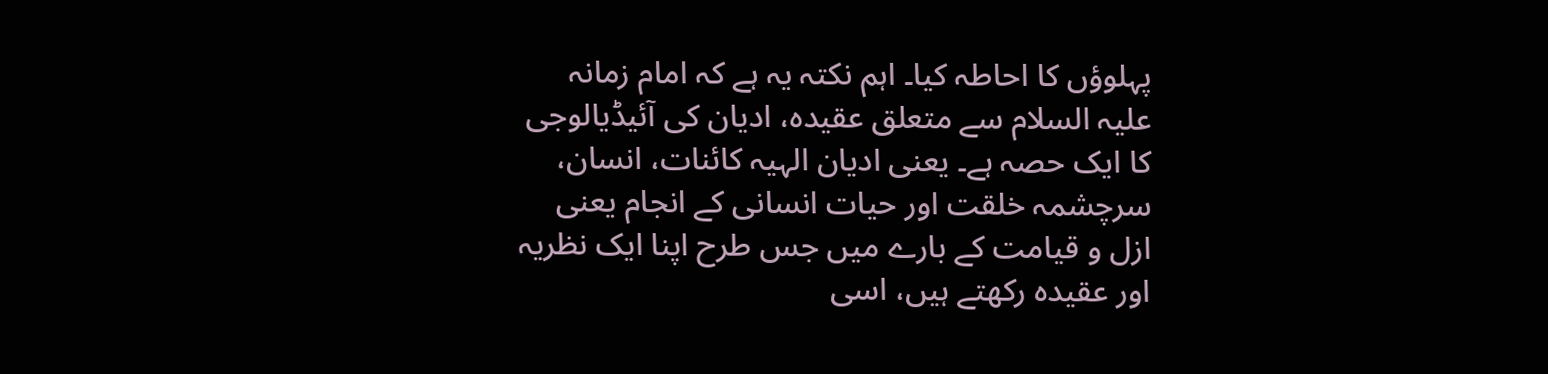پہلوؤں کا احاطہ کیا۔ اہم نکتہ یہ ہے کہ امام زمانہ علیہ السلام سے متعلق عقیدہ، ادیان کی آئيڈیالوجی کا ایک حصہ ہے۔ یعنی ادیان الہیہ کائنات، انسان، سرچشمہ خلقت اور حیات انسانی کے انجام یعنی ازل و قیامت کے بارے میں جس طرح اپنا ایک نظریہ اور عقیدہ رکھتے ہیں، اسی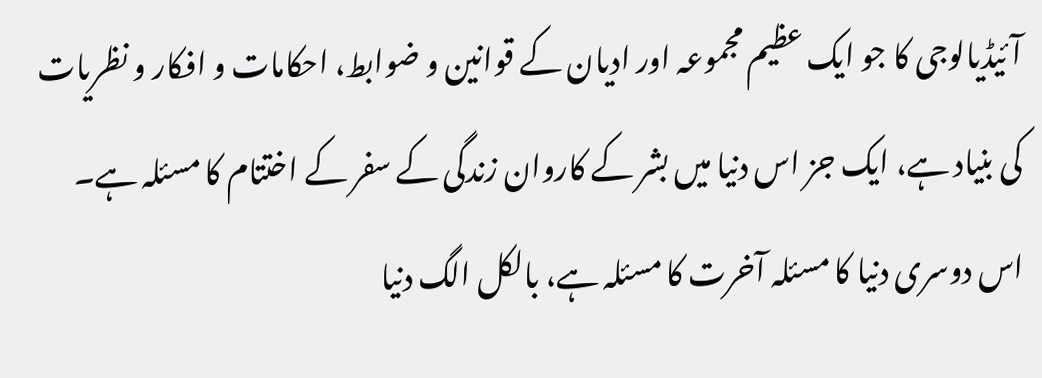آئيڈیالوجی کا جو ایک عظیم مجموعہ اور ادیان کے قوانین و ضوابط، احکامات و افکار و نظریات کی بنیاد ہے، ایک جز اس دنیا میں بشر کے کاروان زندگی کے سفر کے اختتام کا مسئلہ ہے۔ اس دوسری دنیا کا مسئلہ آخرت کا مسئلہ ہے، بالکل الگ دنیا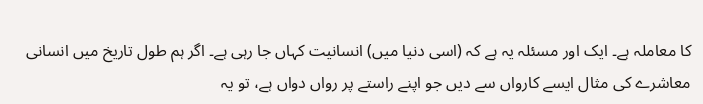کا معاملہ ہے۔ ایک اور مسئلہ یہ ہے کہ (اسی دنیا میں) انسانیت کہاں جا رہی ہے۔ اگر ہم طول تاریخ میں انسانی معاشرے کی مثال ایسے کارواں سے دیں جو اپنے راستے پر رواں دواں ہے، تو یہ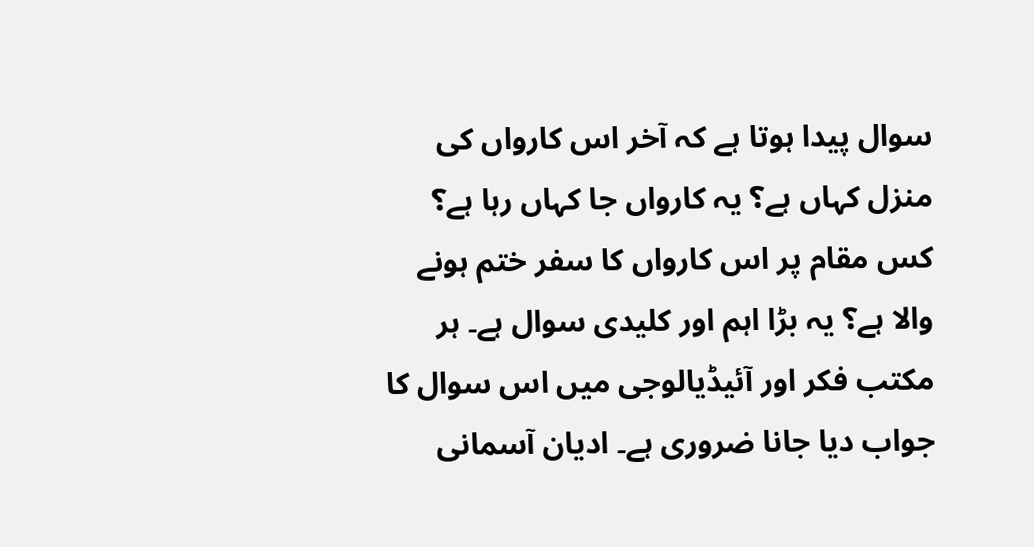سوال پیدا ہوتا ہے کہ آخر اس کارواں کی منزل کہاں ہے؟ یہ کارواں جا کہاں رہا ہے؟ کس مقام پر اس کارواں کا سفر ختم ہونے والا ہے؟ یہ بڑا اہم اور کلیدی سوال ہے۔ ہر مکتب فکر اور آئيڈیالوجی میں اس سوال کا جواب دیا جانا ضروری ہے۔ ادیان آسمانی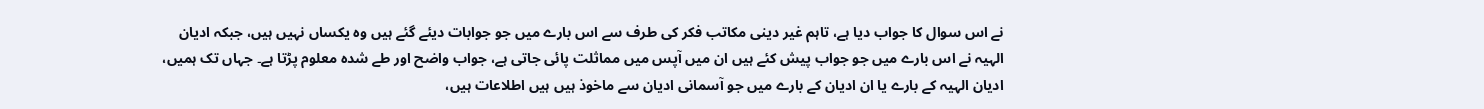نے اس سوال کا جواب دیا ہے، تاہم غیر دینی مکاتب فکر کی طرف سے اس بارے میں جو جوابات دیئے گئے ہیں وہ یکساں نہیں ہیں، جبکہ ادیان الہیہ نے اس بارے میں جو جواب پیش کئے ہیں ان میں آپس میں مماثلت پائی جاتی ہے، جواب واضح اور طے شدہ معلوم پڑتا ہے۔ جہاں تک ہمیں، ادیان الہیہ کے بارے یا ان ادیان کے بارے میں جو آسمانی ادیان سے ماخوذ ہیں ہیں اطلاعات ہیں،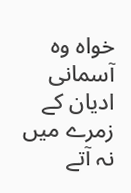خواہ وہ آسمانی ادیان کے زمرے میں نہ آتے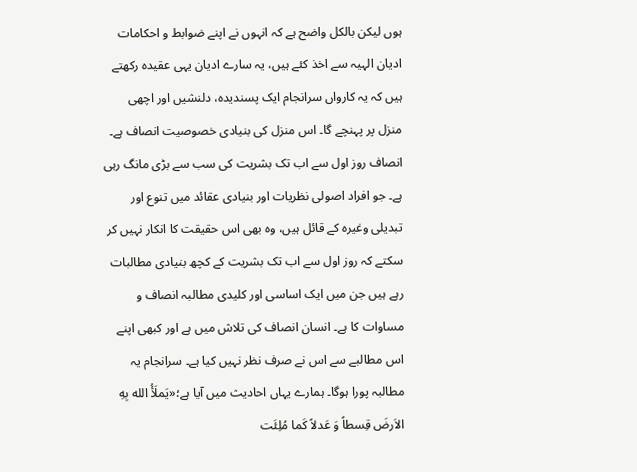ہوں لیکن بالکل واضح ہے کہ انہوں نے اپنے ضوابط و احکامات ادیان الہیہ سے اخذ کئے ہیں، یہ سارے ادیان یہی عقیدہ رکھتے ہیں کہ یہ کارواں سرانجام ایک پسندیدہ، دلنشیں اور اچھی منزل پر پہنچے گا۔ اس منزل کی بنیادی خصوصیت انصاف ہے۔ انصاف روز اول سے اب تک بشریت کی سب سے بڑی مانگ رہی ہے۔ جو افراد اصولی نظریات اور بنیادی عقائد میں تنوع اور تبدیلی وغیرہ کے قائل ہیں، وہ بھی اس حقیقت کا انکار نہیں کر سکتے کہ روز اول سے اب تک بشریت کے کچھ بنیادی مطالبات رہے ہیں جن میں ایک اساسی اور کلیدی مطالبہ انصاف و مساوات کا ہے۔ انسان انصاف کی تلاش میں ہے اور کبھی اپنے اس مطالبے سے اس نے صرف نظر نہیں کیا ہے۔ سرانجام یہ مطالبہ پورا ہوگا۔ ہمارے یہاں احادیث میں آیا ہے؛«یَملَأُ الله بِهِ الاَرضَ قِسطاً وَ عَدلاً کَما مُلِئَت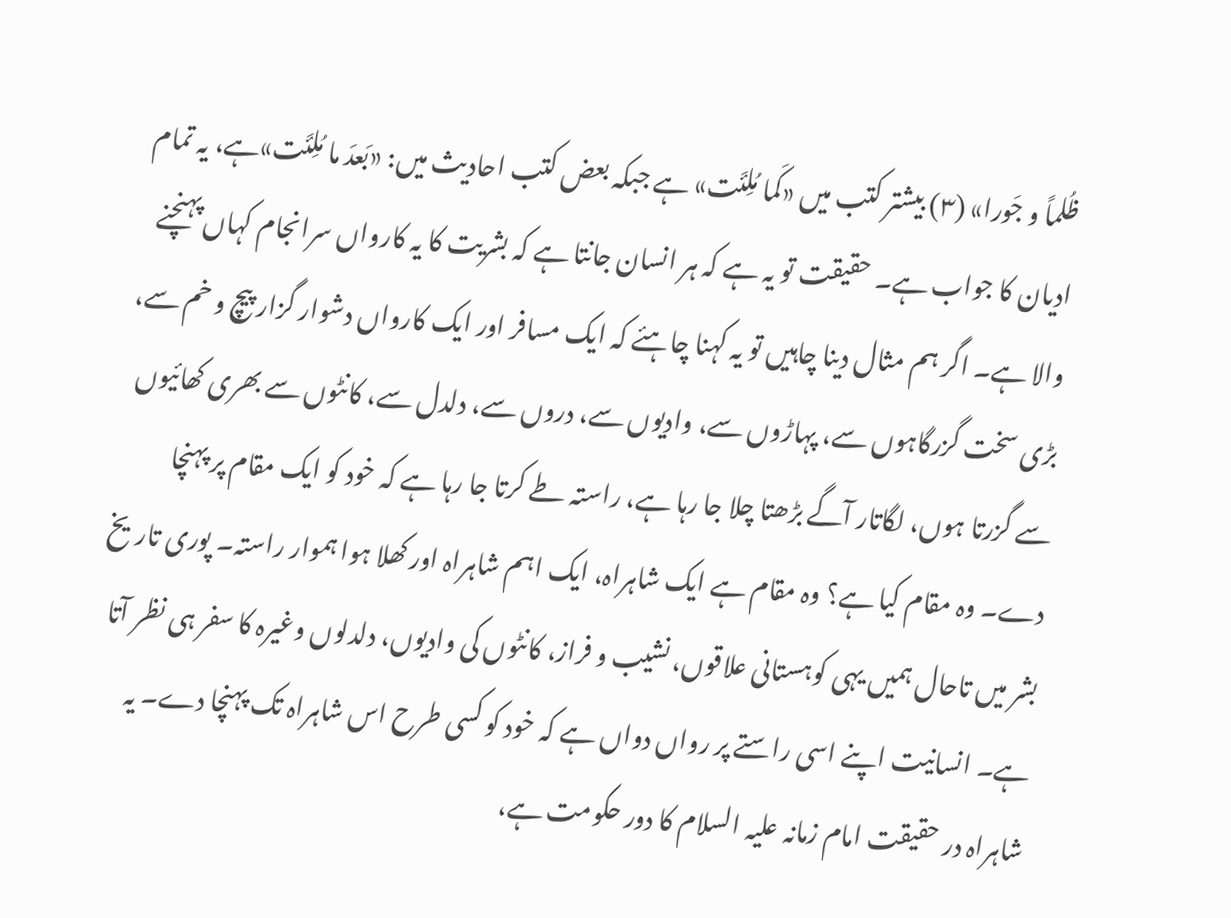ظُلماً و جَورا» (۳) بیشتر کتب میں «کَما مُلِئَت» ہے جبکہ بعض کتب احادیث میں: «بَعدَ ما مُلِئَت»ہے، یہ تمام ادیان کا جواب ہے۔ حقیقت تو یہ ہے کہ ہر انسان جانتا ہے کہ بشریت کا یہ کارواں سرانجام کہاں پہنچنے والا ہے۔ اگر ہم مثال دینا چاہیں تو یہ کہنا چاہئے کہ ایک مسافر اور ایک کارواں دشوار گزار پیچ و خم سے، بڑی سخت گزرگاہوں سے، پہاڑوں سے، وادیوں سے، دروں سے، دلدل سے، کانٹوں سے بھری کھائیوں سے گزرتا ہوں، لگاتار آگے بڑھتا چلا جا رہا ہے، راستہ طے کرتا جا رہا ہے کہ خود کو ایک مقام پر پہنچا دے۔ وہ مقام کیا ہے؟ وہ مقام ہے ایک شاہراہ، ایک اہم شاہراہ اور کھلا ہوا ہموار راستہ۔ پوری تاریخ بشر میں تاحال ہمیں یہی کوہستانی علاقوں، نشیب و فراز، کانٹوں کی وادیوں، دلدلوں وغیرہ کا سفر ہی نظر آتا ہے۔ انسانیت اپنے اسی راستے پر رواں دواں ہے کہ خود کو کسی طرح اس شاہراہ تک پہنچا دے۔ یہ شاہراہ در حقیقت امام زمانہ علیہ السلام کا دور حکومت ہے،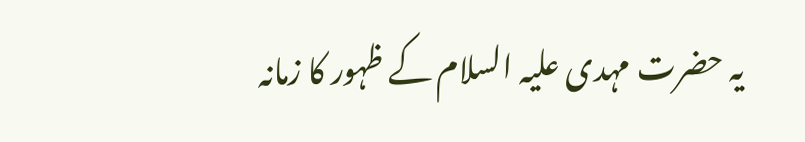یہ حضرت مہدی علیہ السلام کے ظہور کا زمانہ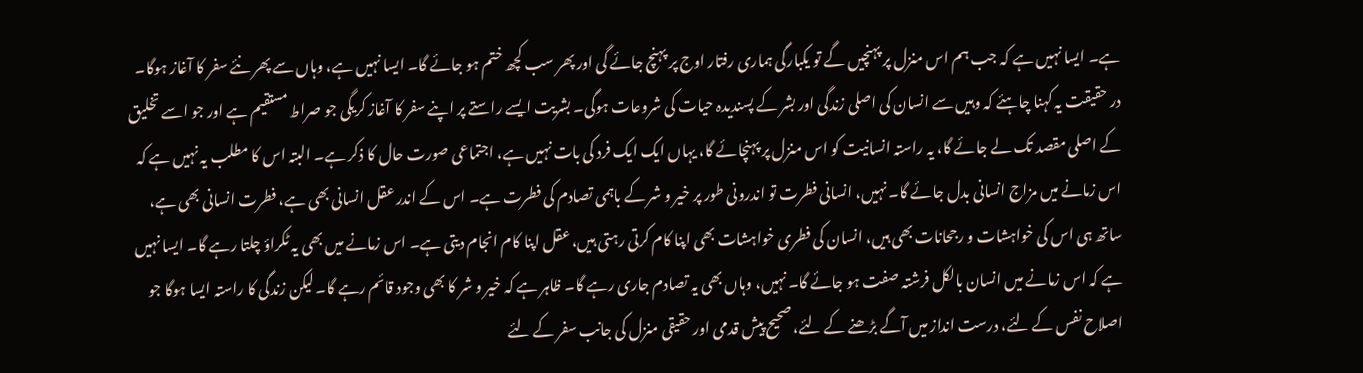ہے۔ ایسا نہیں ہے کہ جب ہم اس منزل پر پہنچیں گے تو یکبارگی ہماری رفتار اوج پر پہنچ جائے گی اور پھر سب کچھ ختم ہو جائے گا۔ ایسا نہیں ہے، وہاں سے پھر نئے سفر کا آغاز ہوگا۔ در حقیقت یہ کہنا چاہئے کہ وہیں سے انسان کی اصلی زندگی اور بشر کے پسندیدہ حیات کی شروعات ہوگی۔ بشریت ایسے راستے پر اپنے سفر کا آغاز کریگی جو صراط مستقیم ہے اور جو اسے تخلیق کے اصلی مقصد تک لے جائے گا، یہ راستہ انسانیت کو اس منزل پر پہنچائے گا، یہاں ایک ایک فرد کی بات نہیں ہے، اجتماعی صورت حال کا ذکر ہے۔ البتہ اس کا مطلب یہ نہیں ہے کہ اس زمانے میں مزاج انسانی بدل جائے گا۔ نہیں، انسانی فطرت تو اندرونی طور پر خیر و شر کے باہمی تصادم کی فطرت ہے۔ اس کے اندر عقل انسانی بھی ہے، فطرت انسانی بھی ہے، ساتھ ہی اس کی خواہشات و رجحانات بھی ہیں، انسان کی فطری خواہشات بھی اپنا کام کرتی رہتی ہیں، عقل اپنا کام انجام دیتی ہے۔ اس زمانے میں بھی یہ ٹکراؤ چلتا رہے گا۔ ایسا نہیں ہے کہ اس زمانے میں انسان بالکل فرشتہ صفت ہو جائے گا۔ نہیں، وہاں بھی یہ تصادم جاری رہے گا۔ ظاہر ہے کہ خیر و شر کا بھی وجود قائم رہے گا۔ لیکن زندگی کا راستہ ایسا ہوگا جو اصلاح نفس کے لئے، درست انداز میں آگے بڑھنے کے لئے، صحیح پیش قدمی اور حقیقی منزل کی جانب سفر کے لئے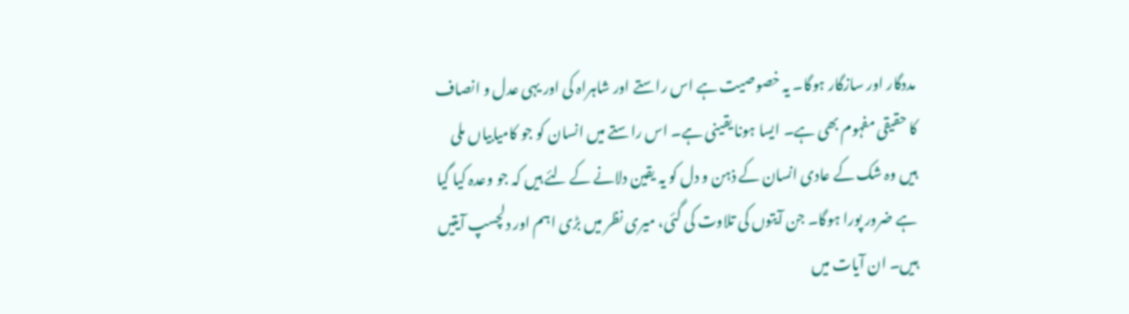مددگار اور سازگار ہوگا۔ یہ خصوصیت ہے اس راستے اور شاہراہ کی اور یہی عدل و انصاف کا حقیقی مفہوم بھی ہے۔ ایسا ہونا یقینی ہے۔ اس راستے میں انسان کو جو کامیابیاں ملی ہیں وہ شک کے عادی انسان کے ذہن و دل کو یہ یقین دلانے کے لئے ہیں کہ جو وعدہ کیا گیا ہے ضرور پورا ہوگا۔ جن آیتوں کی تلاوت کی گئی، میری نظر میں بڑی اہم اور دلچسپ آیتیں ہیں۔ ان آیات میں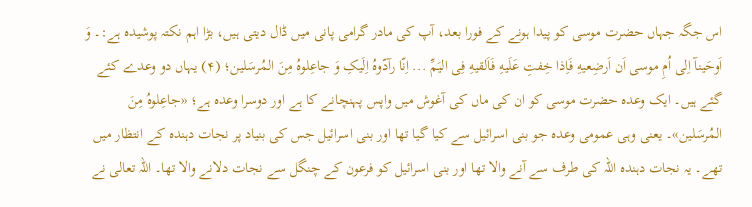اس جگہ جہاں حضرت موسی کو پیدا ہونے کے فورا بعد، آپ کی مادر گرامی پانی میں ڈال دیتی ہیں، بڑا اہم نکتہ پوشیدہ ہے:۔ وَ اَوحَینآ اِلى‌ اُمِ‌ موسى‌ اَن اَرضِعیهِ فَاِذا خِفتِ عَلَیهِ فَاَلقیهِ فِى الیَمِّ ... اِنّا رآدّوهُ اِلَیکِ وَ جاعِلوهُ مِنَ المُرسَلین؛ (۴) یہاں دو وعدے کئے گئے ہیں۔ ایک وعدہ حضرت موسی کو ان کی ماں کی آغوش میں واپس پہنچانے کا ہے اور دوسرا وعدہ ہے؛ «جاعِلوهُ مِنَ المُرسَلین»۔ یعنی وہی عمومی وعدہ جو بنی اسرائیل سے کیا گیا تھا اور بنی اسرائیل جس کی بنیاد پر نجات دہندہ کے انتظار میں تھے۔ یہ نجات دہندہ اللہ کی طرف سے آنے والا تھا اور بنی اسرائیل کو فرعون کے چنگل سے نجات دلانے والا تھا۔ اللہ تعالی نے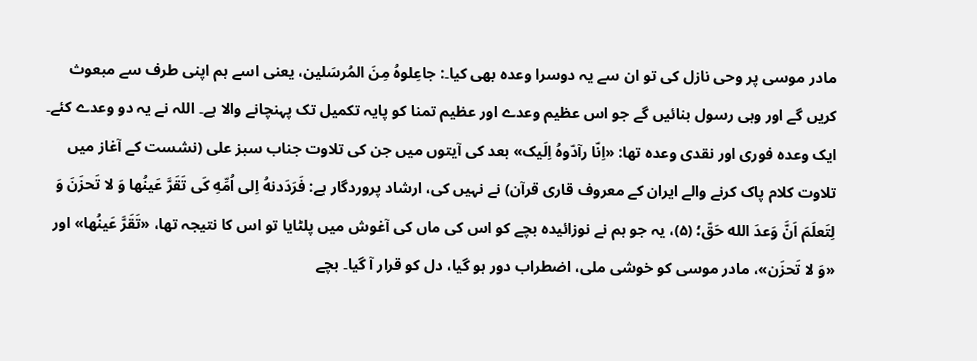مادر موسی پر وحی نازل کی تو ان سے یہ دوسرا وعدہ بھی کیا۔: جاعِلوهُ مِنَ المُرسَلین، یعنی اسے ہم اپنی طرف سے مبعوث کریں گے اور وہی رسول بنائیں گے جو اس عظیم وعدے اور عظیم تمنا کو پایہ تکمیل تک پہنچانے والا ہے۔ اللہ نے یہ دو وعدے کئے۔ ایک وعدہ فوری اور نقدی وعدہ تھا: «اِنّا رآدّوهُ اِلَیک» بعد کی آیتوں میں جن کی تلاوت جناب سبز علی (نشست کے آغاز میں تلاوت کلام پاک کرنے والے ایران کے معروف قاری قرآن) نے نہیں کی، ارشاد پروردگار ہے: فَرَدَدنهُ اِلى‌ اُمِّهِ کَى تَقَرَّ عَینُها وَ لا تَحزَنَ وَ لِتَعلَمَ اَنَّ وَعدَ الله حَقّ؛ (۵)، یہ جو ہم نے نوزائیدہ بچے کو اس کی ماں کی آغوش میں پلٹایا تو اس کا نتیجہ تھا، «تَقَرَّ عَینُها» اور «وَ لا تَحزَن»، مادر موسی کو خوشی ملی، اضطراب دور ہو گیا، دل کو قرار آ گیا۔ بچے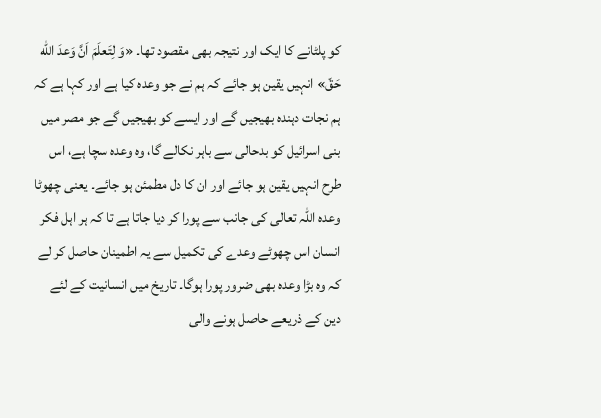کو پلٹانے کا ایک اور نتیجہ بھی مقصود تھا۔ «وَ لِتَعلَمَ اَنَّ وَعدَ الله حَقّ» انہیں یقین ہو جائے کہ ہم نے جو وعدہ کیا ہے اور کہا ہے کہ ہم نجات دہندہ بھیجیں گے اور ایسے کو بھیجیں گے جو مصر میں بنی اسرائیل کو بدحالی سے باہر نکالے گا، وہ وعدہ سچا ہے، اس طرح انہیں یقین ہو جائے اور ان کا دل مطمئن ہو جائے۔ یعنی چھوٹا وعدہ اللہ تعالی کی جانب سے پورا کر دیا جاتا ہے تا کہ ہر اہل فکر انسان اس چھوٹے وعدے کی تکمیل سے یہ اطمینان حاصل کر لے کہ وہ بڑا وعدہ بھی ضرور پورا ہوگا۔ تاریخ میں انسانیت کے لئے دین کے ذریعے حاصل ہونے والی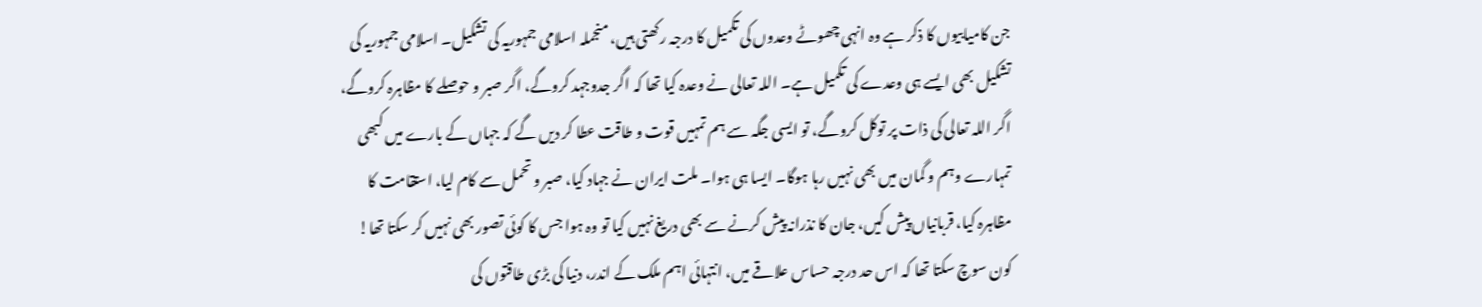جن کامیابیوں کا ذکر ہے وہ انہی چھوٹے وعدوں کی تکمیل کا درجہ رکھتی ہیں، منجملہ اسلامی جمہوریہ کی تشکیل۔ اسلامی جمہوریہ کی تشکیل بھی ایسے ہی وعدے کی تکمیل ہے۔ اللہ تعالی نے وعدہ کیا تھا کہ اگر جدوجہد کروگے، اگر صبر و حوصلے کا مظاہرہ کروگے، اگر اللہ تعالی کی ذات پر توکل کروگے، تو ایسی جگہ سے ہم تمہیں قوت و طاقت عطا کر دیں گے کہ جہاں کے بارے میں کبھی تمہارے وہم و گمان میں بھی نہیں رہا ہوگا۔ ایسا ہی ہوا۔ ملت ایران نے جہاد کیا، صبر و تحمل سے کام لیا، استقامت کا مظاہرہ کیا، قربانیاں پیش کیں، جان کا نذرانہ پیش کرنے سے بھی دریغ نہیں کیا تو وہ ہوا جس کا کوئی تصور بھی نہیں کر سکتا تھا! کون سوچ سکتا تھا کہ اس حد درجہ حساس علاقے میں، انتہائی اہم ملک کے اندر، دنیا کی بڑی طاقتوں کی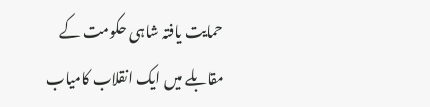حمایت یافتہ شاہی حکومت کے مقابلے میں ایک انقلاب کامیاب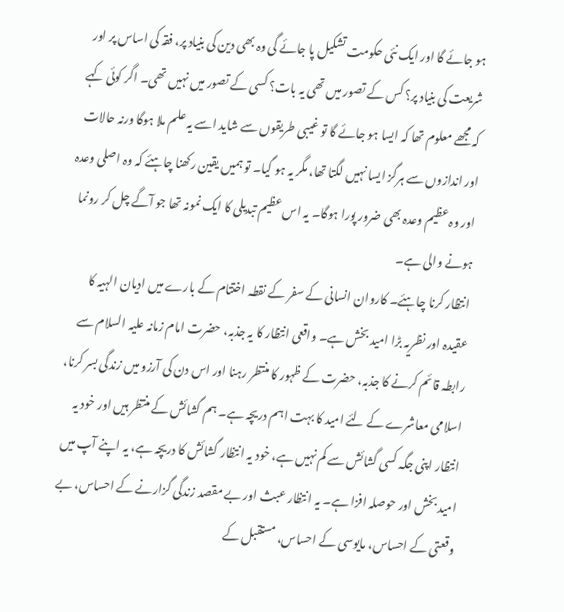ہو جائے گا اور ایک نئی حکومت تشکیل پا جائے گی وہ بھی دین کی بنیاد پر، فقہ کی اساس پر اور شریعت کی بنیاد پر؟ کس کے تصور میں تھی یہ بات؟ کسی کے تصور میں نہیں تھی۔ اگر کوئی کہے کہ مجھے معلوم تھا کہ ایسا ہو جائے گا تو غیبی طریقوں سے شاید اسے یہ علم ملا ہوگا ورنہ حالات اور اندازوں سے ہرگز ایسا نہیں لگتا تھا، مگر یہ ہو گیا۔ تو ہمیں یقین رکھنا چاہئے کہ وہ اصلی وعدہ اور وہ عظیم وعدہ بھی ضرور پورا ہوگا۔ یہ اس عظیم تبدیلی کا ایک نمونہ تھا جو آگے چل کر رونما ہونے والی ہے۔
انتظار کرنا چاہئے۔ کاروان انسانی کے سفر کے نقطہ اختتام کے بارے میں ادیان الہیہ کا عقیدہ اور نظریہ بڑا امید بخش ہے۔ واقعی انتظار کا یہ جذبہ، حضرت امام زمانہ علیہ السلام سے رابطہ قائم کرنے کا جذبہ، حضرت کے ظہور کا منتظر رہنا اور اس دن کی آرزو میں زندگی بسر کرنا، اسلامی معاشرے کے لئے امید کا بہت اہم دریچہ ہے۔ ہم گشائش کے منتظر ہیں اور خود یہ انتظار اپنی جگہ کسی گشائش سے کم نہیں ہے، خود یہ انتظار گشائش کا دریچہ ہے، یہ اپنے آپ میں امید بخش اور حوصلہ افزا ہے۔ یہ انتظار عبث اور بے مقصد زندگی گزارنے کے احساس، بے وقعتی کے احساس، مایوسی کے احساس، مستقبل کے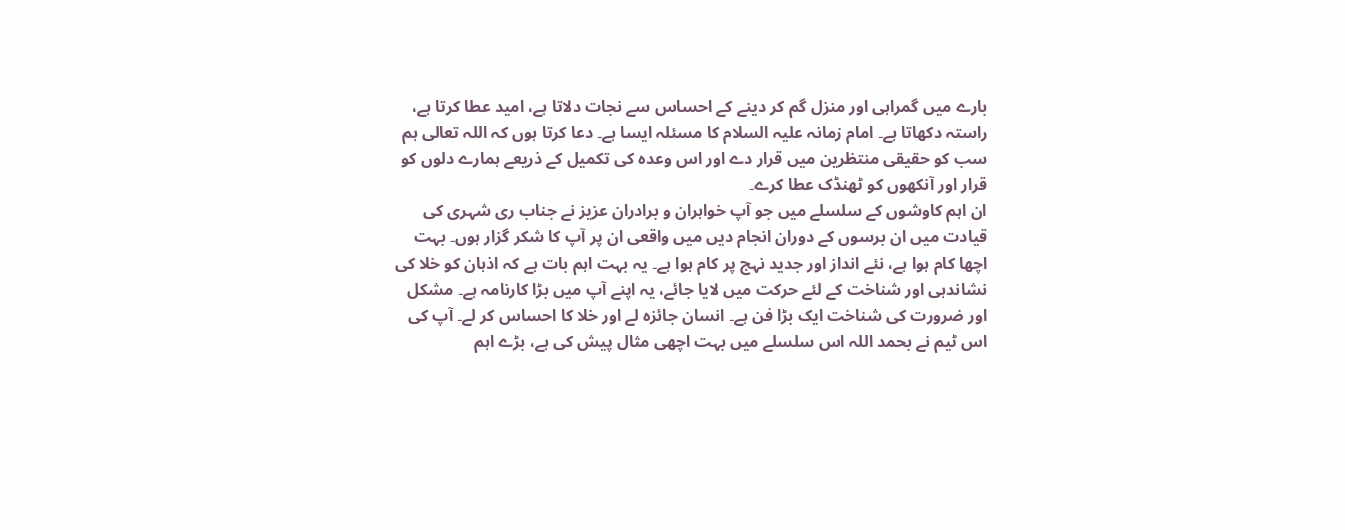بارے میں گمراہی اور منزل گم کر دینے کے احساس سے نجات دلاتا ہے، امید عطا کرتا ہے، راستہ دکھاتا ہے۔ امام زمانہ علیہ السلام کا مسئلہ ایسا ہے۔ دعا کرتا ہوں کہ اللہ تعالی ہم سب کو حقیقی منتظرین میں قرار دے اور اس وعدہ کی تکمیل کے ذریعے ہمارے دلوں کو قرار اور آنکھوں کو ٹھنڈک عطا کرے۔
ان اہم کاوشوں کے سلسلے میں جو آپ خواہران و برادران عزیز نے جناب ری شہری کی قیادت میں ان برسوں کے دوران انجام دیں میں واقعی ان پر آپ کا شکر گزار ہوں۔ بہت اچھا کام ہوا ہے، نئے انداز اور جدید نہج پر کام ہوا ہے۔ یہ بہت اہم بات ہے کہ اذہان کو خلا کی نشاندہی اور شناخت کے لئے حرکت میں لایا جائے، یہ اپنے آپ میں بڑا کارنامہ ہے۔ مشکل اور ضرورت کی شناخت ایک بڑا فن ہے۔ انسان جائزہ لے اور خلا کا احساس کر لے۔ آپ کی اس ٹیم نے بحمد اللہ اس سلسلے میں بہت اچھی مثال پیش کی ہے، بڑے اہم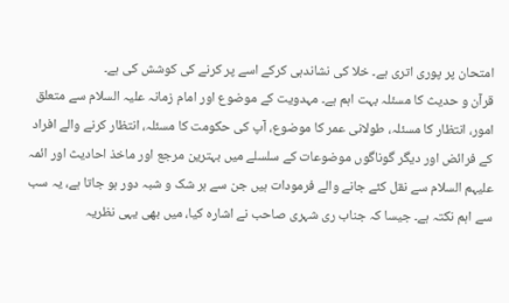امتحان پر پوری اتری ہے۔ خلا کی نشاندہی کرکے اسے پر کرنے کی کوشش کی ہے۔
قرآن و حدیث کا مسئلہ بہت اہم ہے۔ مہدویت کے موضوع اور امام زمانہ علیہ السلام سے متعلق امور، انتظار کا مسئلہ، طولانی عمر کا موضوع، آپ کی حکومت کا مسئلہ، انتظار کرنے والے افراد کے فرائض اور دیگر گوناگوں موضوعات کے سلسلے میں بہترین مرجع اور ماخذ احادیث اور ائمہ علیہم السلام سے نقل کئے جانے والے فرمودات ہیں جن سے ہر شک و شبہ دور ہو جاتا ہے، یہ سب سے اہم نکتہ ہے۔ جیسا کہ جناب ری شہری صاحب نے اشارہ کیا، میں بھی یہی نظریہ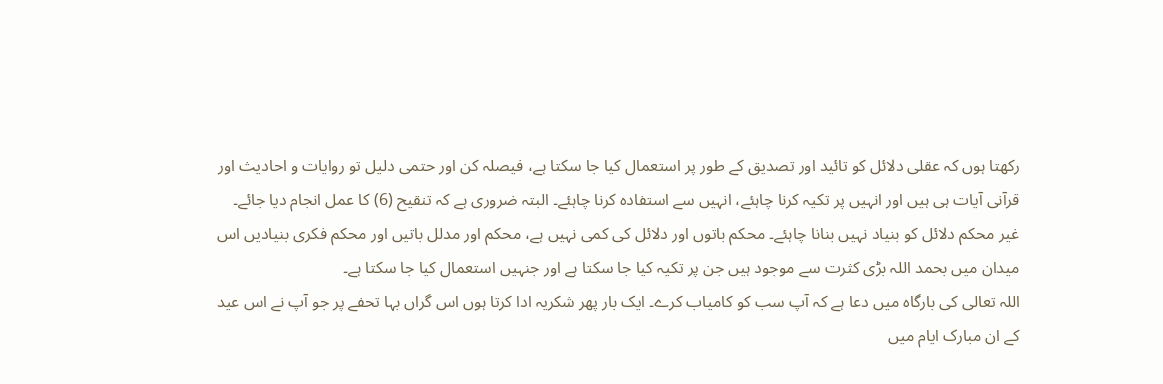رکھتا ہوں کہ عقلی دلائل کو تائید اور تصدیق کے طور پر استعمال کیا جا سکتا ہے، فیصلہ کن اور حتمی دلیل تو روایات و احادیث اور قرآنی آیات ہی ہیں اور انہیں پر تکیہ کرنا چاہئے، انہیں سے استفادہ کرنا چاہئے۔ البتہ ضروری ہے کہ تنقیح (6) کا عمل انجام دیا جائے۔ غیر محکم دلائل کو بنیاد نہیں بنانا چاہئے۔ محکم باتوں اور دلائل کی کمی نہیں ہے، محکم اور مدلل باتیں اور محکم فکری بنیادیں اس میدان میں بحمد اللہ بڑی کثرت سے موجود ہیں جن پر تکیہ کیا جا سکتا ہے اور جنہیں استعمال کیا جا سکتا ہے۔
اللہ تعالی کی بارگاہ میں دعا ہے کہ آپ سب کو کامیاب کرے۔ ایک بار پھر شکریہ ادا کرتا ہوں اس گراں بہا تحفے پر جو آپ نے اس عید کے ان مبارک ایام میں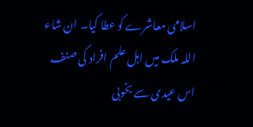اسلامی معاشرے کو عطا کیا۔ ان شاء اللہ ملک میں اہل علم افراد کی صنف اس عیدی سے بخوبی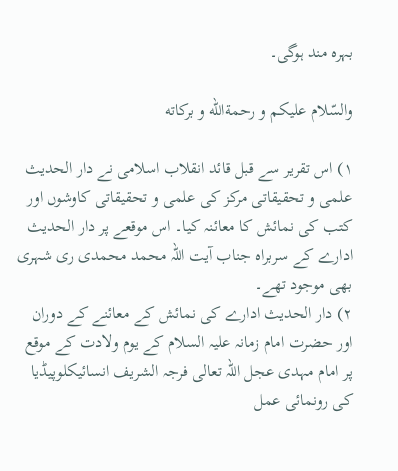بہرہ مند ہوگی۔

والسّلام علیکم و رحمةالله و برکاته‌

۱) اس تقریر سے قبل قائد انقلاب اسلامی نے دار الحدیث علمی و تحقیقاتی مرکز کی علمی و تحقیقاتی کاوشوں اور کتب کی نمائش کا معائنہ کیا۔ اس موقعے پر دار الحدیث ادارے کے سربراہ جناب آیت اللہ محمد محمدی ری شہری بھی موجود تھے۔
۲) دار الحدیث ادارے کی نمائش کے معائنے کے دوران اور حضرت امام زمانہ علیہ السلام کے یوم ولادت کے موقع پر امام مہدی عجل اللہ تعالی فرجہ الشریف انسائيکلوپیڈیا کی رونمائی عمل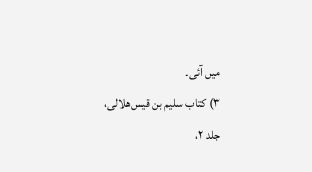میں آئی۔
۳) کتاب سلیم‌ بن ‌قیس‌هلالى، جلد ۲،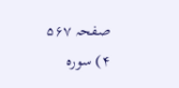صفحہ ۵۶۷
۴) سوره‌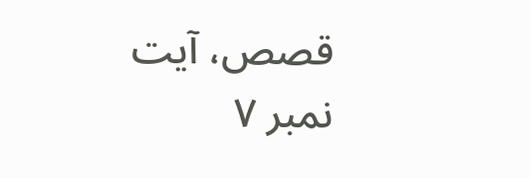قصص، آیت نمبر ۷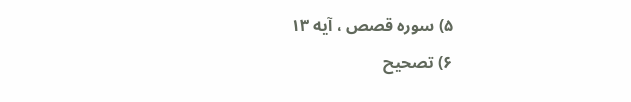۵) سوره‌ قصص ، آیه‌ ۱۳
۶) تصحیح